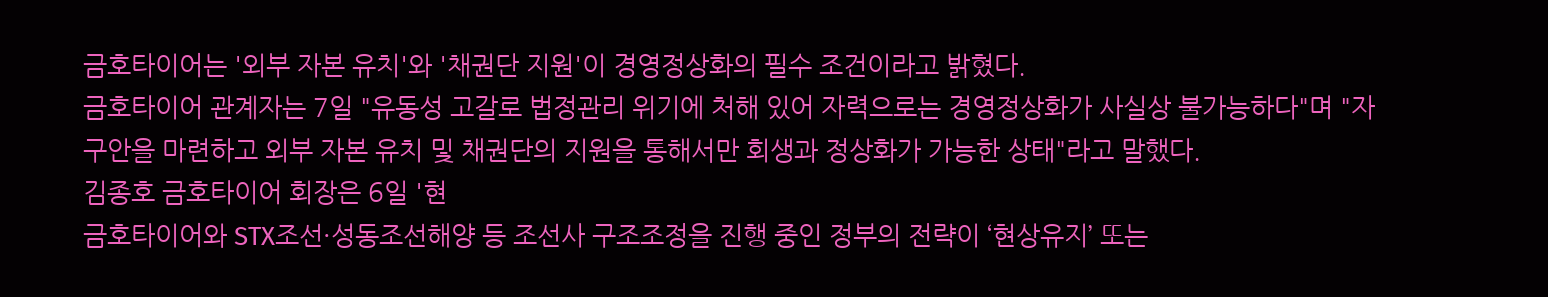금호타이어는 '외부 자본 유치'와 '채권단 지원'이 경영정상화의 필수 조건이라고 밝혔다.
금호타이어 관계자는 7일 "유동성 고갈로 법정관리 위기에 처해 있어 자력으로는 경영정상화가 사실상 불가능하다"며 "자구안을 마련하고 외부 자본 유치 및 채권단의 지원을 통해서만 회생과 정상화가 가능한 상태"라고 말했다.
김종호 금호타이어 회장은 6일 '현
금호타이어와 STX조선·성동조선해양 등 조선사 구조조정을 진행 중인 정부의 전략이 ‘현상유지’ 또는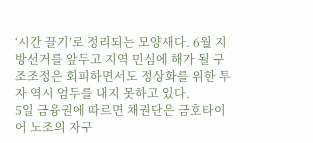‘시간 끌기’로 정리되는 모양새다. 6월 지방선거를 앞두고 지역 민심에 해가 될 구조조정은 회피하면서도 정상화를 위한 투자 역시 엄두를 내지 못하고 있다.
5일 금융권에 따르면 채권단은 금호타이어 노조의 자구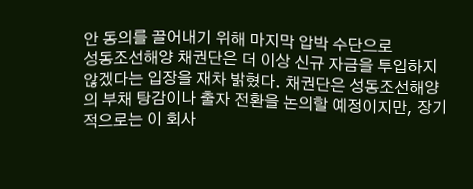안 동의를 끌어내기 위해 마지막 압박 수단으로
성동조선해양 채권단은 더 이상 신규 자금을 투입하지 않겠다는 입장을 재차 밝혔다. 채권단은 성동조선해양의 부채 탕감이나 출자 전환을 논의할 예정이지만, 장기적으로는 이 회사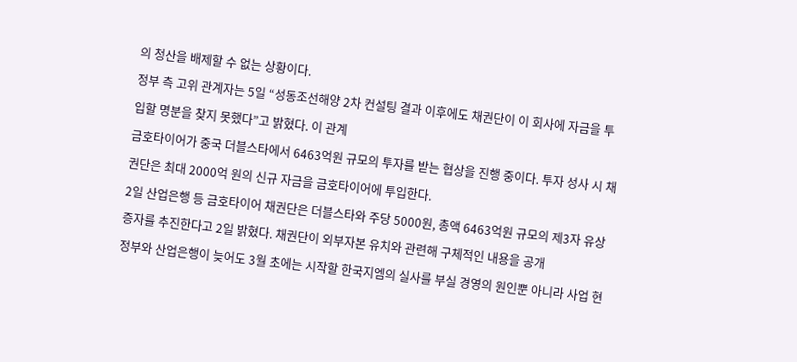의 청산을 배제할 수 없는 상황이다.
정부 측 고위 관계자는 5일 “성동조선해양 2차 컨설팅 결과 이후에도 채권단이 이 회사에 자금을 투입할 명분을 찾지 못했다”고 밝혔다. 이 관계
금호타이어가 중국 더블스타에서 6463억원 규모의 투자를 받는 협상을 진행 중이다. 투자 성사 시 채권단은 최대 2000억 원의 신규 자금을 금호타이어에 투입한다.
2일 산업은행 등 금호타이어 채권단은 더블스타와 주당 5000원, 총액 6463억원 규모의 제3자 유상증자를 추진한다고 2일 밝혔다. 채권단이 외부자본 유치와 관련해 구체적인 내용을 공개
정부와 산업은행이 늦어도 3월 초에는 시작할 한국지엠의 실사를 부실 경영의 원인뿐 아니라 사업 현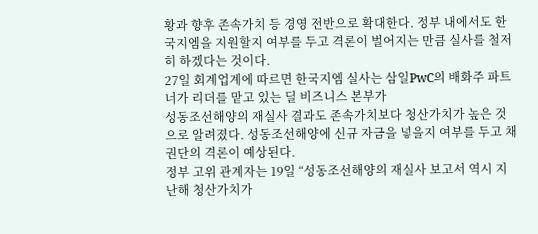황과 향후 존속가치 등 경영 전반으로 확대한다. 정부 내에서도 한국지엠을 지원할지 여부를 두고 격론이 벌어지는 만큼 실사를 철저히 하겠다는 것이다.
27일 회계업계에 따르면 한국지엠 실사는 삼일PwC의 배화주 파트너가 리더를 맡고 있는 딜 비즈니스 본부가
성동조선해양의 재실사 결과도 존속가치보다 청산가치가 높은 것으로 알려졌다. 성동조선해양에 신규 자금을 넣을지 여부를 두고 채권단의 격론이 예상된다.
정부 고위 관계자는 19일 “성동조선해양의 재실사 보고서 역시 지난해 청산가치가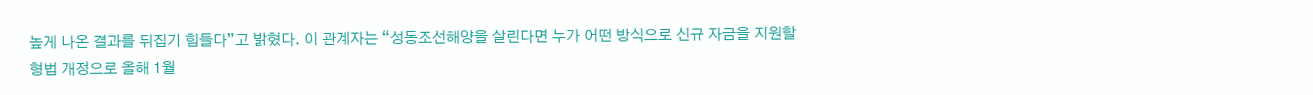높게 나온 결과를 뒤집기 힘들다”고 밝혔다. 이 관계자는 “성동조선해양을 살린다면 누가 어떤 방식으로 신규 자금을 지원할
형법 개정으로 올해 1월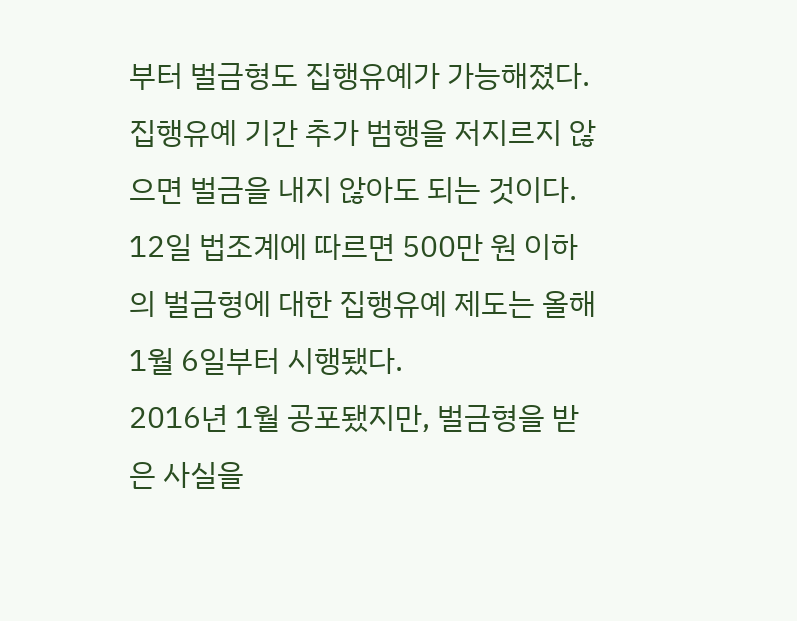부터 벌금형도 집행유예가 가능해졌다. 집행유예 기간 추가 범행을 저지르지 않으면 벌금을 내지 않아도 되는 것이다.
12일 법조계에 따르면 500만 원 이하의 벌금형에 대한 집행유예 제도는 올해 1월 6일부터 시행됐다.
2016년 1월 공포됐지만, 벌금형을 받은 사실을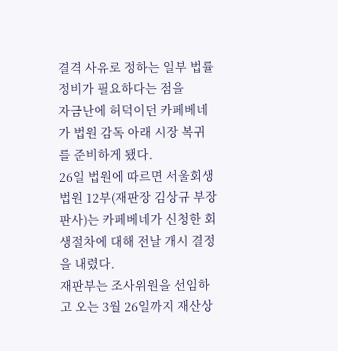결격 사유로 정하는 일부 법률 정비가 필요하다는 점을
자금난에 허덕이던 카페베네가 법원 감독 아래 시장 복귀를 준비하게 됐다.
26일 법원에 따르면 서울회생법원 12부(재판장 김상규 부장판사)는 카페베네가 신청한 회생절차에 대해 전날 개시 결정을 내렸다.
재판부는 조사위원을 선임하고 오는 3월 26일까지 재산상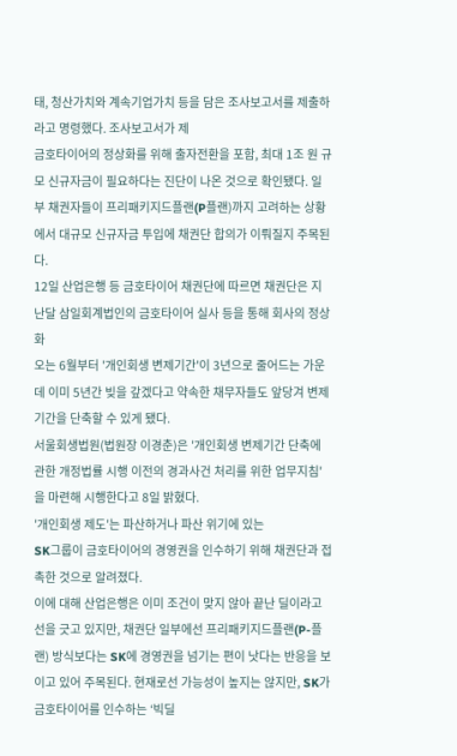태, 청산가치와 계속기업가치 등을 담은 조사보고서를 제출하라고 명령했다. 조사보고서가 제
금호타이어의 정상화를 위해 출자전환을 포함, 최대 1조 원 규모 신규자금이 필요하다는 진단이 나온 것으로 확인됐다. 일부 채권자들이 프리패키지드플랜(P플랜)까지 고려하는 상황에서 대규모 신규자금 투입에 채권단 합의가 이뤄질지 주목된다.
12일 산업은행 등 금호타이어 채권단에 따르면 채권단은 지난달 삼일회계법인의 금호타이어 실사 등을 통해 회사의 정상화
오는 6월부터 '개인회생 변제기간'이 3년으로 줄어드는 가운데 이미 5년간 빚을 갚겠다고 약속한 채무자들도 앞당겨 변제기간을 단축할 수 있게 됐다.
서울회생법원(법원장 이경춘)은 '개인회생 변제기간 단축에 관한 개정법률 시행 이전의 경과사건 처리를 위한 업무지침'을 마련해 시행한다고 8일 밝혔다.
'개인회생 제도'는 파산하거나 파산 위기에 있는
SK그룹이 금호타이어의 경영권을 인수하기 위해 채권단과 접촉한 것으로 알려졌다.
이에 대해 산업은행은 이미 조건이 맞지 않아 끝난 딜이라고 선을 긋고 있지만, 채권단 일부에선 프리패키지드플랜(P-플랜) 방식보다는 SK에 경영권을 넘기는 편이 낫다는 반응을 보이고 있어 주목된다. 현재로선 가능성이 높지는 않지만, SK가 금호타이어를 인수하는 ‘빅딜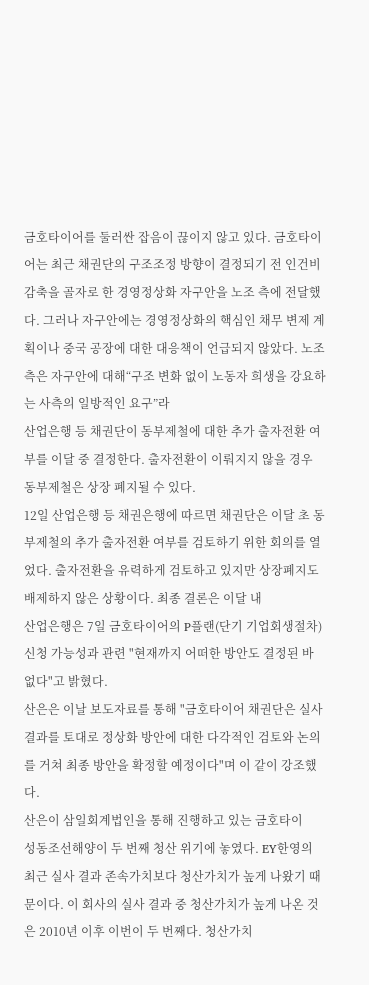금호타이어를 둘러싼 잡음이 끊이지 않고 있다. 금호타이어는 최근 채권단의 구조조정 방향이 결정되기 전 인건비 감축을 골자로 한 경영정상화 자구안을 노조 측에 전달했다. 그러나 자구안에는 경영정상화의 핵심인 채무 변제 계획이나 중국 공장에 대한 대응책이 언급되지 않았다. 노조 측은 자구안에 대해“구조 변화 없이 노동자 희생을 강요하는 사측의 일방적인 요구”라
산업은행 등 채권단이 동부제철에 대한 추가 출자전환 여부를 이달 중 결정한다. 출자전환이 이뤄지지 않을 경우 동부제철은 상장 폐지될 수 있다.
12일 산업은행 등 채권은행에 따르면 채권단은 이달 초 동부제철의 추가 출자전환 여부를 검토하기 위한 회의를 열었다. 출자전환을 유력하게 검토하고 있지만 상장폐지도 배제하지 않은 상황이다. 최종 결론은 이달 내
산업은행은 7일 금호타이어의 P플랜(단기 기업회생절차) 신청 가능성과 관련 "현재까지 어떠한 방안도 결정된 바 없다"고 밝혔다.
산은은 이날 보도자료를 통해 "금호타이어 채권단은 실사 결과를 토대로 정상화 방안에 대한 다각적인 검토와 논의를 거쳐 최종 방안을 확정할 예정이다"며 이 같이 강조했다.
산은이 삼일회계법인을 통해 진행하고 있는 금호타이
성동조선해양이 두 번째 청산 위기에 놓였다. EY한영의 최근 실사 결과 존속가치보다 청산가치가 높게 나왔기 때문이다. 이 회사의 실사 결과 중 청산가치가 높게 나온 것은 2010년 이후 이번이 두 번째다. 청산가치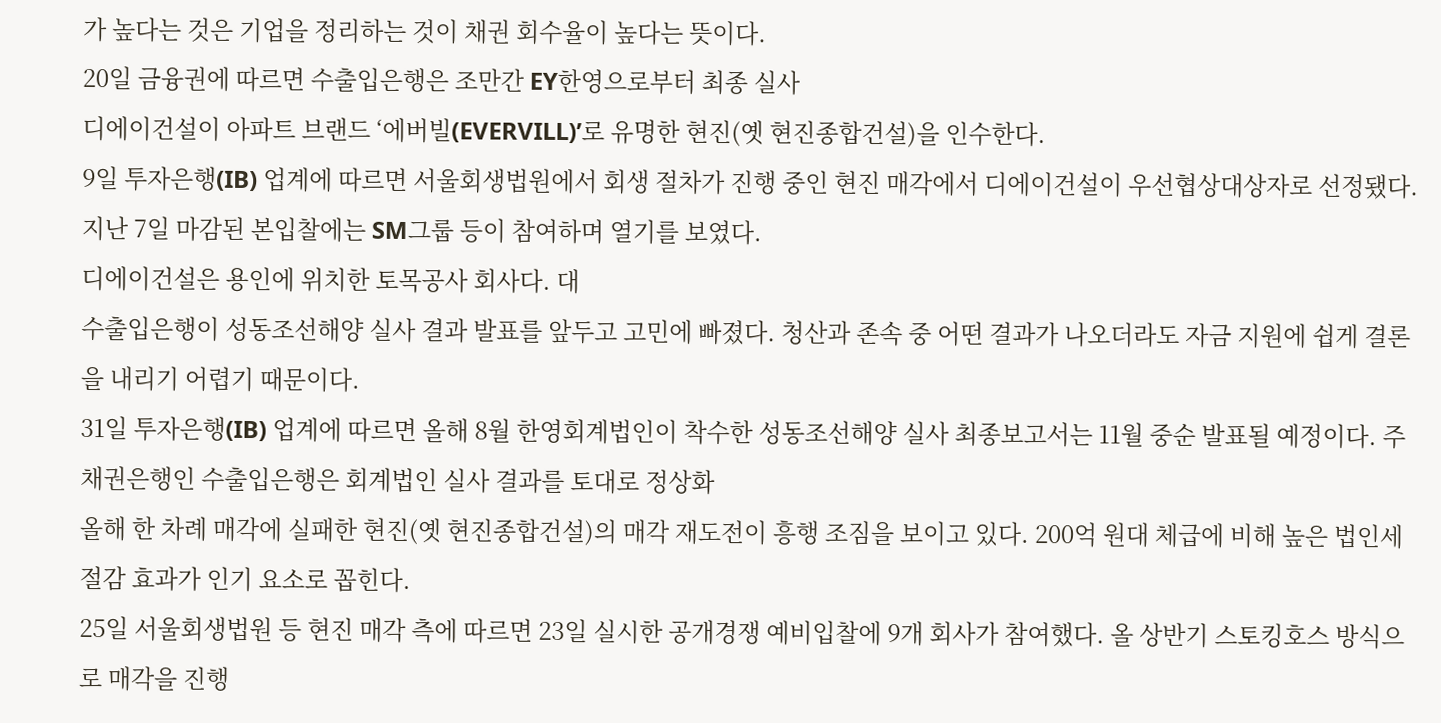가 높다는 것은 기업을 정리하는 것이 채권 회수율이 높다는 뜻이다.
20일 금융권에 따르면 수출입은행은 조만간 EY한영으로부터 최종 실사
디에이건설이 아파트 브랜드 ‘에버빌(EVERVILL)’로 유명한 현진(옛 현진종합건설)을 인수한다.
9일 투자은행(IB) 업계에 따르면 서울회생법원에서 회생 절차가 진행 중인 현진 매각에서 디에이건설이 우선협상대상자로 선정됐다. 지난 7일 마감된 본입찰에는 SM그룹 등이 참여하며 열기를 보였다.
디에이건설은 용인에 위치한 토목공사 회사다. 대
수출입은행이 성동조선해양 실사 결과 발표를 앞두고 고민에 빠졌다. 청산과 존속 중 어떤 결과가 나오더라도 자금 지원에 쉽게 결론을 내리기 어렵기 때문이다.
31일 투자은행(IB) 업계에 따르면 올해 8월 한영회계법인이 착수한 성동조선해양 실사 최종보고서는 11월 중순 발표될 예정이다. 주채권은행인 수출입은행은 회계법인 실사 결과를 토대로 정상화
올해 한 차례 매각에 실패한 현진(옛 현진종합건설)의 매각 재도전이 흥행 조짐을 보이고 있다. 200억 원대 체급에 비해 높은 법인세 절감 효과가 인기 요소로 꼽힌다.
25일 서울회생법원 등 현진 매각 측에 따르면 23일 실시한 공개경쟁 예비입찰에 9개 회사가 참여했다. 올 상반기 스토킹호스 방식으로 매각을 진행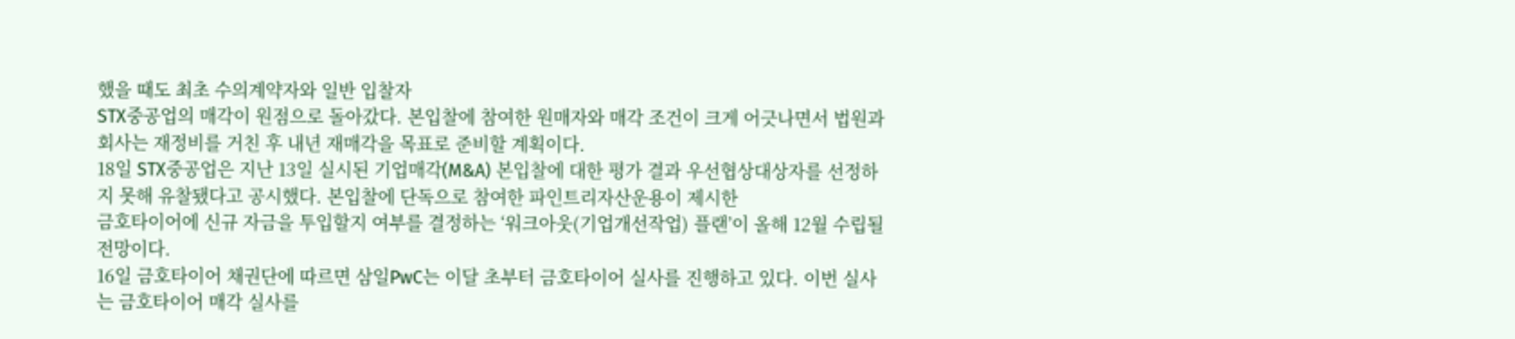했을 때도 최초 수의계약자와 일반 입찰자
STX중공업의 매각이 원점으로 돌아갔다. 본입찰에 참여한 원매자와 매각 조건이 크게 어긋나면서 법원과 회사는 재정비를 거친 후 내년 재매각을 목표로 준비할 계획이다.
18일 STX중공업은 지난 13일 실시된 기업매각(M&A) 본입찰에 대한 평가 결과 우선협상대상자를 선정하지 못해 유찰됐다고 공시했다. 본입찰에 단독으로 참여한 파인트리자산운용이 제시한
금호타이어에 신규 자금을 투입할지 여부를 결정하는 ‘워크아웃(기업개선작업) 플랜’이 올해 12월 수립될 전망이다.
16일 금호타이어 채권단에 따르면 삼일PwC는 이달 초부터 금호타이어 실사를 진행하고 있다. 이번 실사는 금호타이어 매각 실사를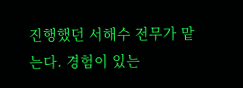진행했던 서해수 전무가 맡는다. 경험이 있는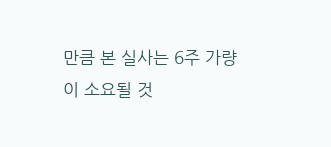만큼 본 실사는 6주 가량이 소요될 것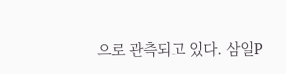으로 관측되고 있다. 삼일P